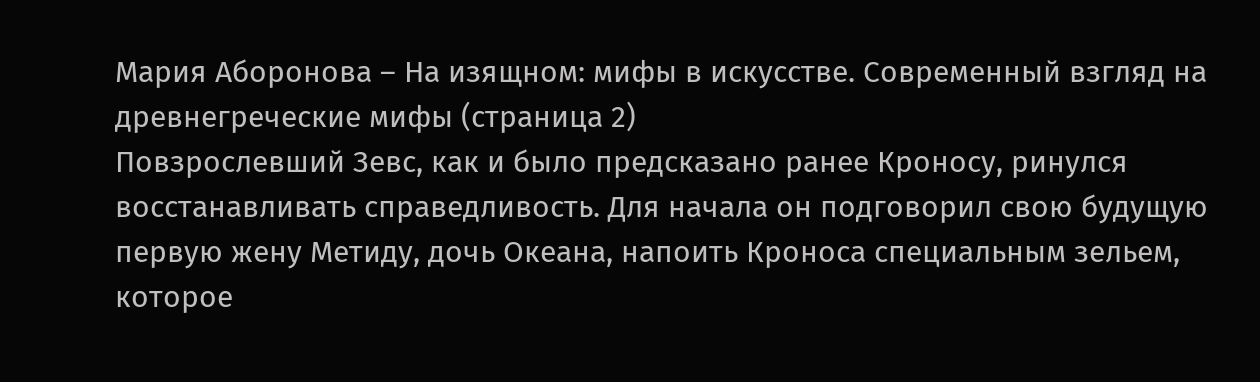Мария Аборонова – На изящном: мифы в искусстве. Современный взгляд на древнегреческие мифы (страница 2)
Повзрослевший Зевс, как и было предсказано ранее Кроносу, ринулся восстанавливать справедливость. Для начала он подговорил свою будущую первую жену Метиду, дочь Океана, напоить Кроноса специальным зельем, которое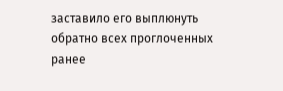заставило его выплюнуть обратно всех проглоченных ранее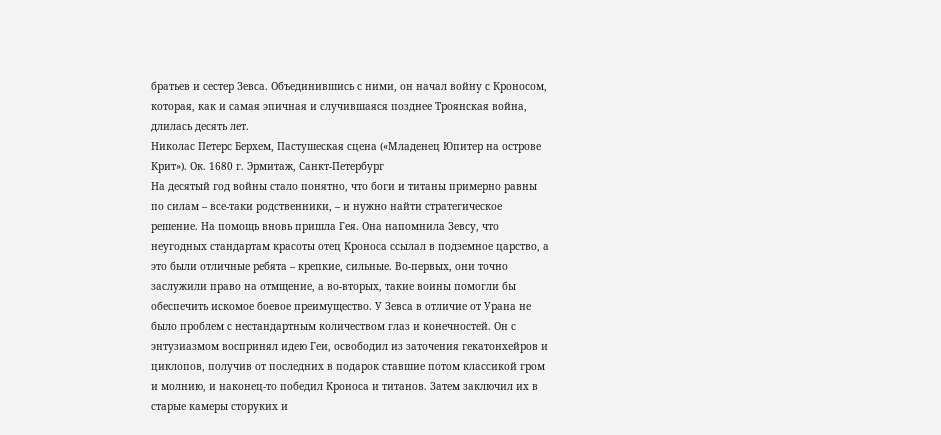братьев и сестер Зевса. Объединившись с ними, он начал войну с Кроносом, которая, как и самая эпичная и случившаяся позднее Троянская война, длилась десять лет.
Николас Петерс Берхем, Пастушеская сцена («Младенец Юпитер на острове Крит»). Ок. 1680 г. Эрмитаж, Санкт-Петербург
На десятый год войны стало понятно, что боги и титаны примерно равны по силам – все-таки родственники, – и нужно найти стратегическое решение. На помощь вновь пришла Гея. Она напомнила Зевсу, что неугодных стандартам красоты отец Кроноса ссылал в подземное царство, а это были отличные ребята – крепкие, сильные. Во-первых, они точно заслужили право на отмщение, а во-вторых, такие воины помогли бы обеспечить искомое боевое преимущество. У Зевса в отличие от Урана не было проблем с нестандартным количеством глаз и конечностей. Он с энтузиазмом воспринял идею Геи, освободил из заточения гекатонхейров и циклопов, получив от последних в подарок ставшие потом классикой гром и молнию, и наконец-то победил Кроноса и титанов. Затем заключил их в старые камеры сторуких и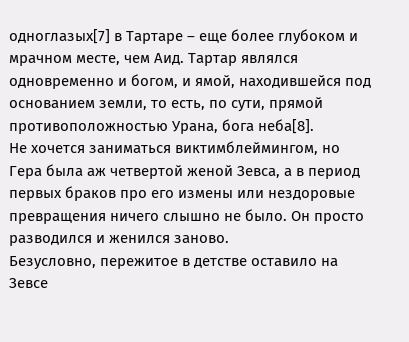одноглазых[7] в Тартаре – еще более глубоком и мрачном месте, чем Аид. Тартар являлся одновременно и богом, и ямой, находившейся под основанием земли, то есть, по сути, прямой противоположностью Урана, бога неба[8].
Не хочется заниматься виктимблеймингом, но Гера была аж четвертой женой Зевса, а в период первых браков про его измены или нездоровые превращения ничего слышно не было. Он просто разводился и женился заново.
Безусловно, пережитое в детстве оставило на Зевсе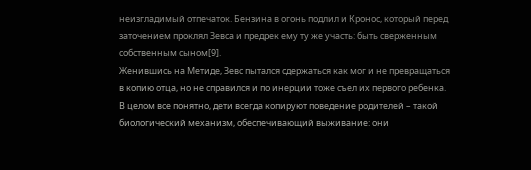неизгладимый отпечаток. Бензина в огонь подлил и Кронос, который перед заточением проклял Зевса и предрек ему ту же участь: быть сверженным собственным сыном[9].
Женившись на Метиде, Зевс пытался сдержаться как мог и не превращаться в копию отца, но не справился и по инерции тоже съел их первого ребенка. В целом все понятно, дети всегда копируют поведение родителей – такой биологический механизм, обеспечивающий выживание: они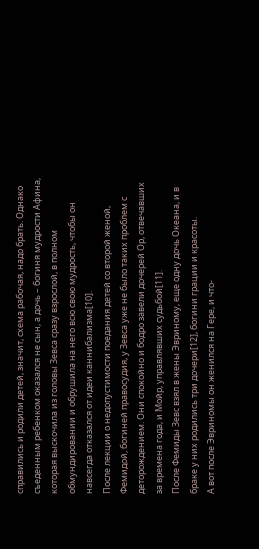справились и родили детей, значит, схема рабочая, надо брать. Однако съеденным ребенком оказался не сын, а дочь – богиня мудрости Афина, которая выскочила из головы Зевса сразу взрослой, в полном обмундировании и обрушила на него всю свою мудрость, чтобы он навсегда отказался от идеи каннибализма[10].
После лекции о недопустимости поедания детей со второй женой, Фемидой, богиней правосудия, у Зевса уже не было таких проблем с деторождением. Они спокойно и бодро завели дочерей Ор, отвечавших за времена года, и Мойр, управлявших судьбой[11].
После Фемиды Зевс взял в жены Эвриному, еще одну дочь Океана, и в браке у них родились три дочери[12], богини грации и красоты.
А вот после Эвриномы он женился на Гере, и что-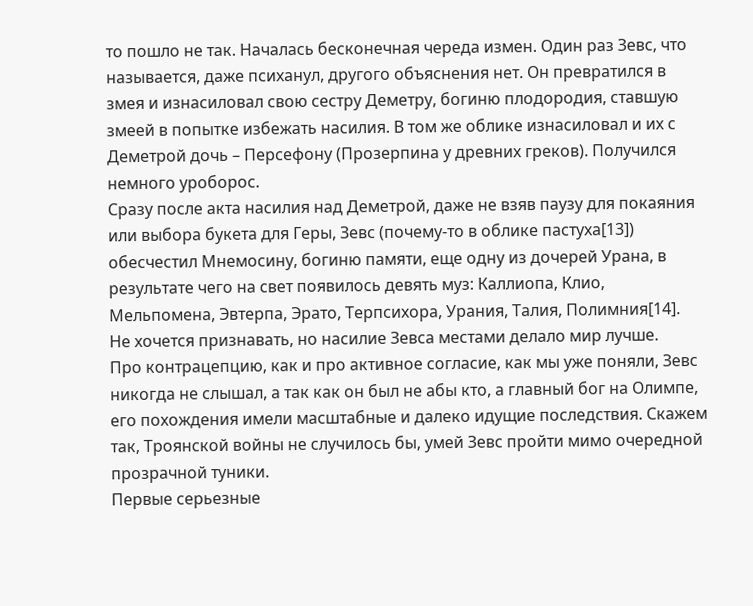то пошло не так. Началась бесконечная череда измен. Один раз Зевс, что называется, даже психанул, другого объяснения нет. Он превратился в змея и изнасиловал свою сестру Деметру, богиню плодородия, ставшую змеей в попытке избежать насилия. В том же облике изнасиловал и их с Деметрой дочь – Персефону (Прозерпина у древних греков). Получился немного уроборос.
Сразу после акта насилия над Деметрой, даже не взяв паузу для покаяния или выбора букета для Геры, Зевс (почему-то в облике пастуха[13]) обесчестил Мнемосину, богиню памяти, еще одну из дочерей Урана, в результате чего на свет появилось девять муз: Каллиопа, Клио, Мельпомена, Эвтерпа, Эрато, Терпсихора, Урания, Талия, Полимния[14].
Не хочется признавать, но насилие Зевса местами делало мир лучше.
Про контрацепцию, как и про активное согласие, как мы уже поняли, Зевс никогда не слышал, а так как он был не абы кто, а главный бог на Олимпе, его похождения имели масштабные и далеко идущие последствия. Скажем так, Троянской войны не случилось бы, умей Зевс пройти мимо очередной прозрачной туники.
Первые серьезные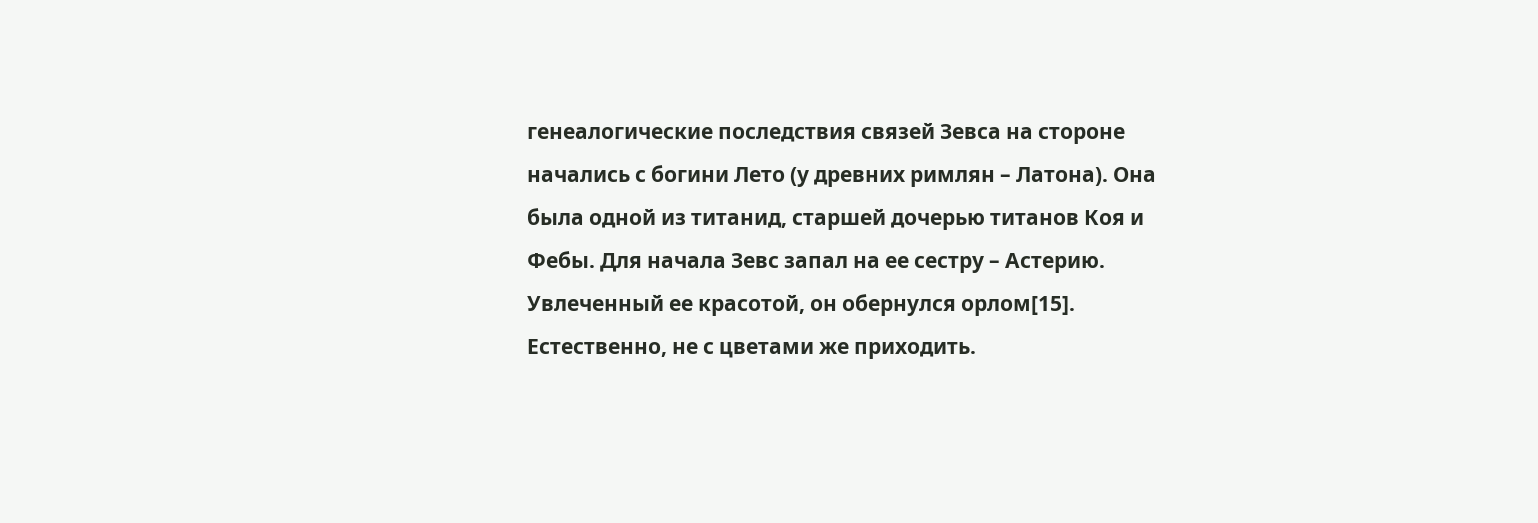генеалогические последствия связей Зевса на стороне начались с богини Лето (у древних римлян – Латона). Она была одной из титанид, старшей дочерью титанов Коя и Фебы. Для начала Зевс запал на ее сестру – Астерию. Увлеченный ее красотой, он обернулся орлом[15]. Естественно, не с цветами же приходить.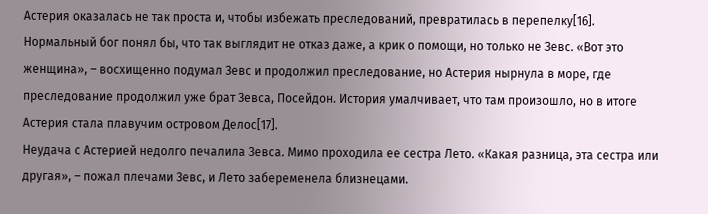Астерия оказалась не так проста и, чтобы избежать преследований, превратилась в перепелку[16]. Нормальный бог понял бы, что так выглядит не отказ даже, а крик о помощи, но только не Зевс. «Вот это женщина», – восхищенно подумал Зевс и продолжил преследование, но Астерия нырнула в море, где преследование продолжил уже брат Зевса, Посейдон. История умалчивает, что там произошло, но в итоге Астерия стала плавучим островом Делос[17].
Неудача с Астерией недолго печалила Зевса. Мимо проходила ее сестра Лето. «Какая разница, эта сестра или другая», – пожал плечами Зевс, и Лето забеременела близнецами.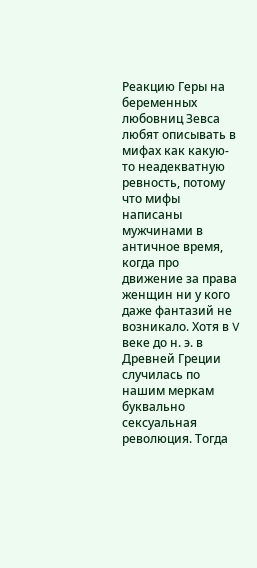Реакцию Геры на беременных любовниц Зевса любят описывать в мифах как какую-то неадекватную ревность, потому что мифы написаны мужчинами в античное время, когда про движение за права женщин ни у кого даже фантазий не возникало. Хотя в V веке до н. э. в Древней Греции случилась по нашим меркам буквально сексуальная революция. Тогда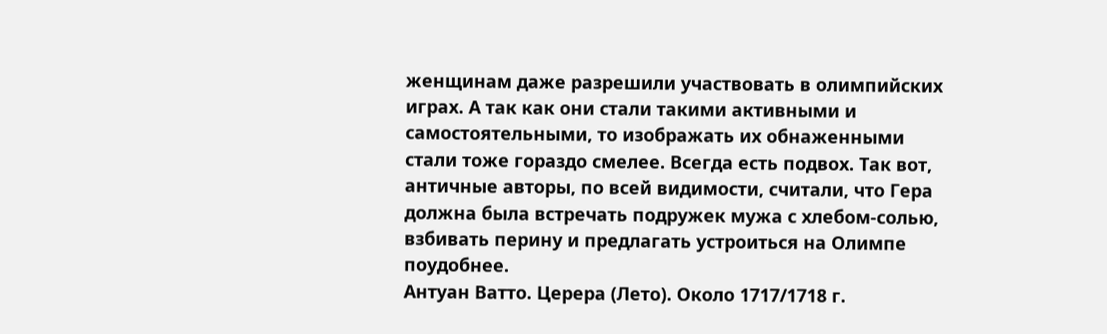женщинам даже разрешили участвовать в олимпийских играх. А так как они стали такими активными и самостоятельными, то изображать их обнаженными стали тоже гораздо смелее. Всегда есть подвох. Так вот, античные авторы, по всей видимости, считали, что Гера должна была встречать подружек мужа с хлебом-солью, взбивать перину и предлагать устроиться на Олимпе поудобнее.
Антуан Ватто. Церера (Лето). Около 1717/1718 г.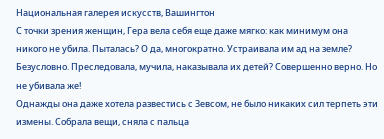Национальная галерея искусств, Вашингтон
С точки зрения женщин, Гера вела себя еще даже мягко: как минимум она никого не убила. Пыталась? О да, многократно. Устраивала им ад на земле? Безусловно. Преследовала, мучила, наказывала их детей? Совершенно верно. Но не убивала же!
Однажды она даже хотела развестись с Зевсом, не было никаких сил терпеть эти измены. Собрала вещи, сняла с пальца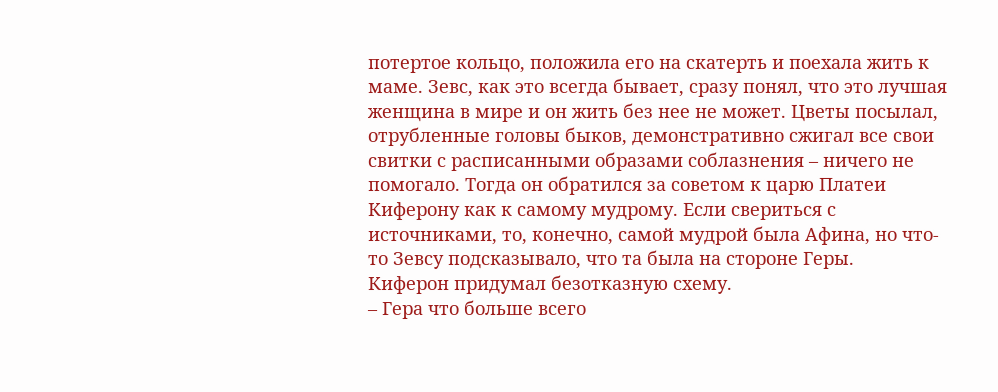потертое кольцо, положила его на скатерть и поехала жить к маме. Зевс, как это всегда бывает, сразу понял, что это лучшая женщина в мире и он жить без нее не может. Цветы посылал, отрубленные головы быков, демонстративно сжигал все свои свитки с расписанными образами соблазнения – ничего не помогало. Тогда он обратился за советом к царю Платеи Киферону как к самому мудрому. Если свериться с источниками, то, конечно, самой мудрой была Афина, но что-то Зевсу подсказывало, что та была на стороне Геры.
Киферон придумал безотказную схему.
– Гера что больше всего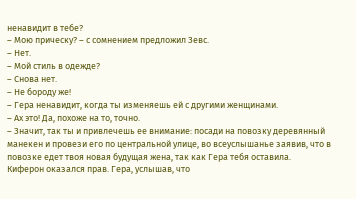ненавидит в тебе?
– Мою прическу? – с сомнением предложил Зевс.
– Нет.
– Мой стиль в одежде?
– Снова нет.
– Не бороду же!
– Гера ненавидит, когда ты изменяешь ей с другими женщинами.
– Ах это! Да, похоже на то, точно.
– Значит, так ты и привлечешь ее внимание: посади на повозку деревянный манекен и провези его по центральной улице, во всеуслышанье заявив, что в повозке едет твоя новая будущая жена, так как Гера тебя оставила.
Киферон оказался прав. Гера, услышав, что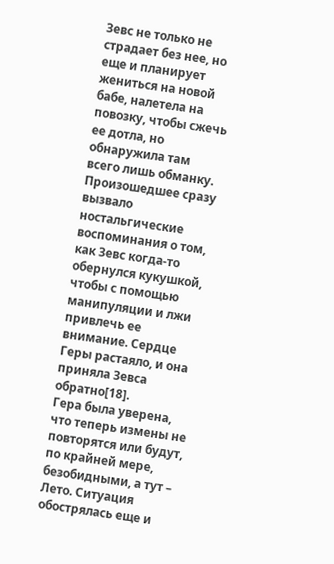Зевс не только не страдает без нее, но еще и планирует жениться на новой бабе, налетела на повозку, чтобы сжечь ее дотла, но обнаружила там всего лишь обманку. Произошедшее сразу вызвало ностальгические воспоминания о том, как Зевс когда-то обернулся кукушкой, чтобы с помощью манипуляции и лжи привлечь ее внимание. Сердце Геры растаяло, и она приняла Зевса обратно[18].
Гера была уверена, что теперь измены не повторятся или будут, по крайней мере, безобидными, а тут – Лето. Ситуация обострялась еще и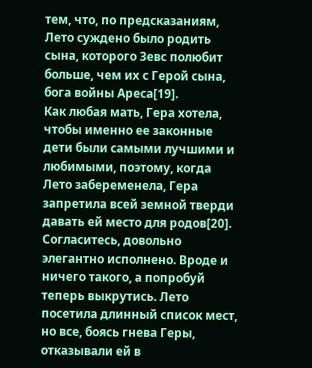тем, что, по предсказаниям, Лето суждено было родить сына, которого Зевс полюбит больше, чем их с Герой сына, бога войны Ареса[19].
Как любая мать, Гера хотела, чтобы именно ее законные дети были самыми лучшими и любимыми, поэтому, когда Лето забеременела, Гера запретила всей земной тверди давать ей место для родов[20]. Согласитесь, довольно элегантно исполнено. Вроде и ничего такого, а попробуй теперь выкрутись. Лето посетила длинный список мест, но все, боясь гнева Геры, отказывали ей в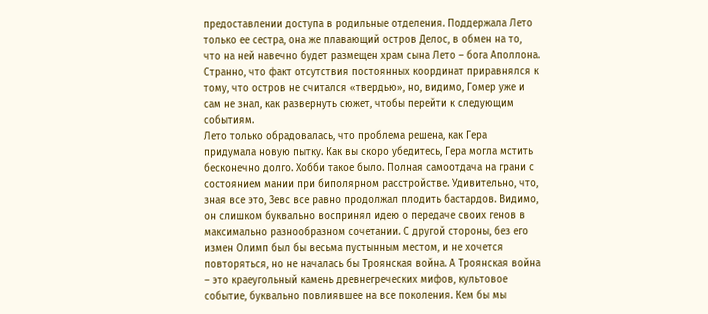предоставлении доступа в родильные отделения. Поддержала Лето только ее сестра, она же плавающий остров Делос, в обмен на то, что на ней навечно будет размещен храм сына Лето – бога Аполлона. Странно, что факт отсутствия постоянных координат приравнялся к тому, что остров не считался «твердью», но, видимо, Гомер уже и сам не знал, как развернуть сюжет, чтобы перейти к следующим событиям.
Лето только обрадовалась, что проблема решена, как Гера придумала новую пытку. Как вы скоро убедитесь, Гера могла мстить бесконечно долго. Хобби такое было. Полная самоотдача на грани с состоянием мании при биполярном расстройстве. Удивительно, что, зная все это, Зевс все равно продолжал плодить бастардов. Видимо, он слишком буквально воспринял идею о передаче своих генов в максимально разнообразном сочетании. С другой стороны, без его измен Олимп был бы весьма пустынным местом, и не хочется повторяться, но не началась бы Троянская война. А Троянская война – это краеугольный камень древнегреческих мифов, культовое событие, буквально повлиявшее на все поколения. Кем бы мы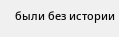были без истории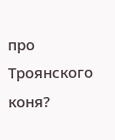про Троянского коня?